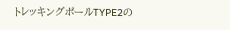トレッキングポールTYPE2の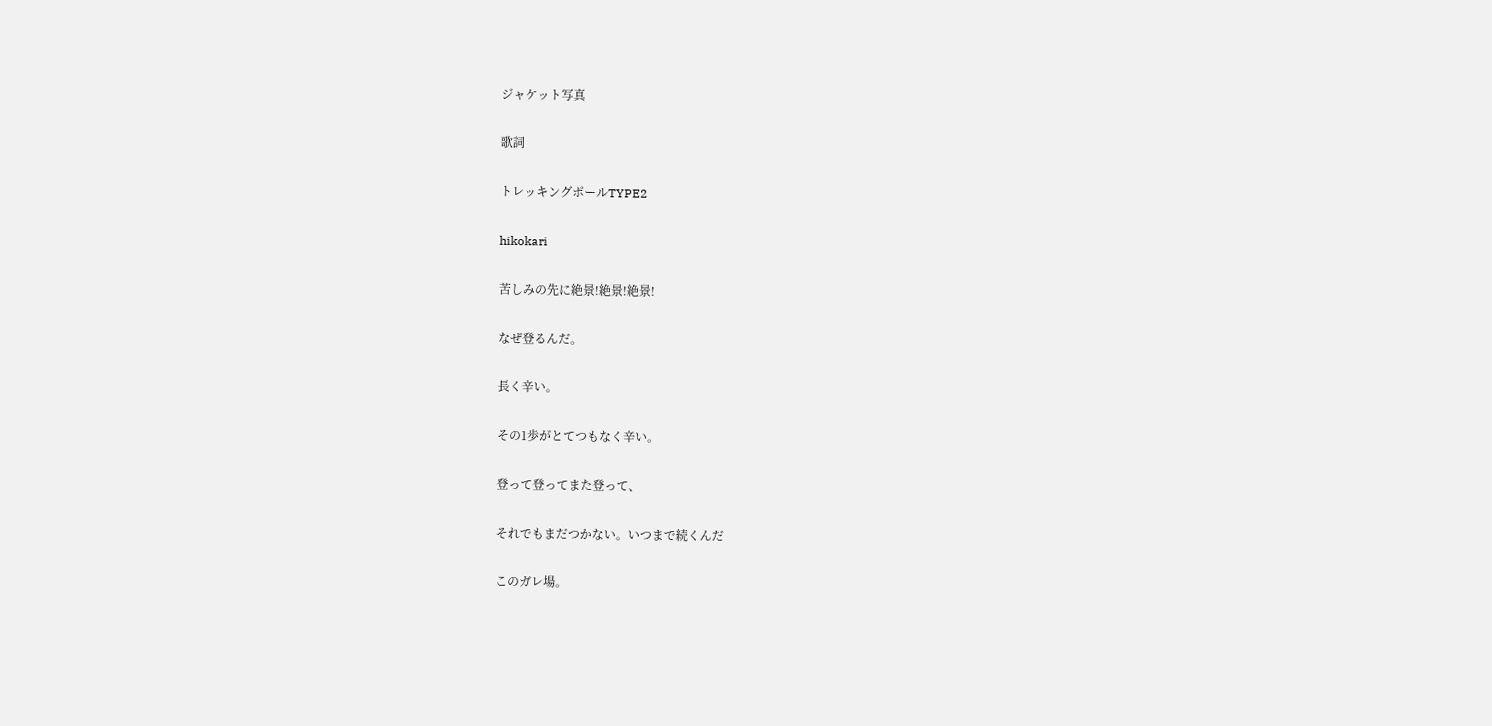ジャケット写真

歌詞

トレッキングポールTYPE2

hikokari

苦しみの先に絶景!絶景!絶景!

なぜ登るんだ。

長く辛い。

その1歩がとてつもなく辛い。

登って登ってまた登って、

それでもまだつかない。いつまで続くんだ

このガレ場。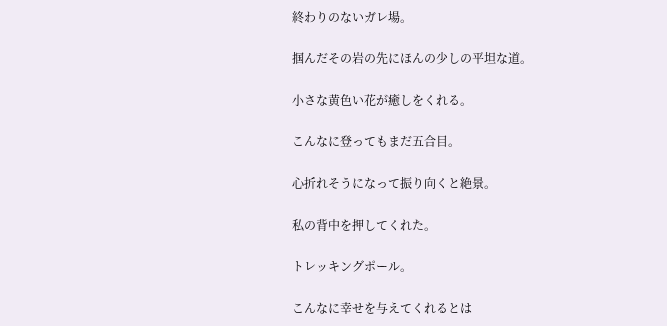終わりのないガレ場。

掴んだその岩の先にほんの少しの平坦な道。

小さな黄色い花が癒しをくれる。

こんなに登ってもまだ五合目。

心折れそうになって振り向くと絶景。

私の背中を押してくれた。

トレッキングポール。

こんなに幸せを与えてくれるとは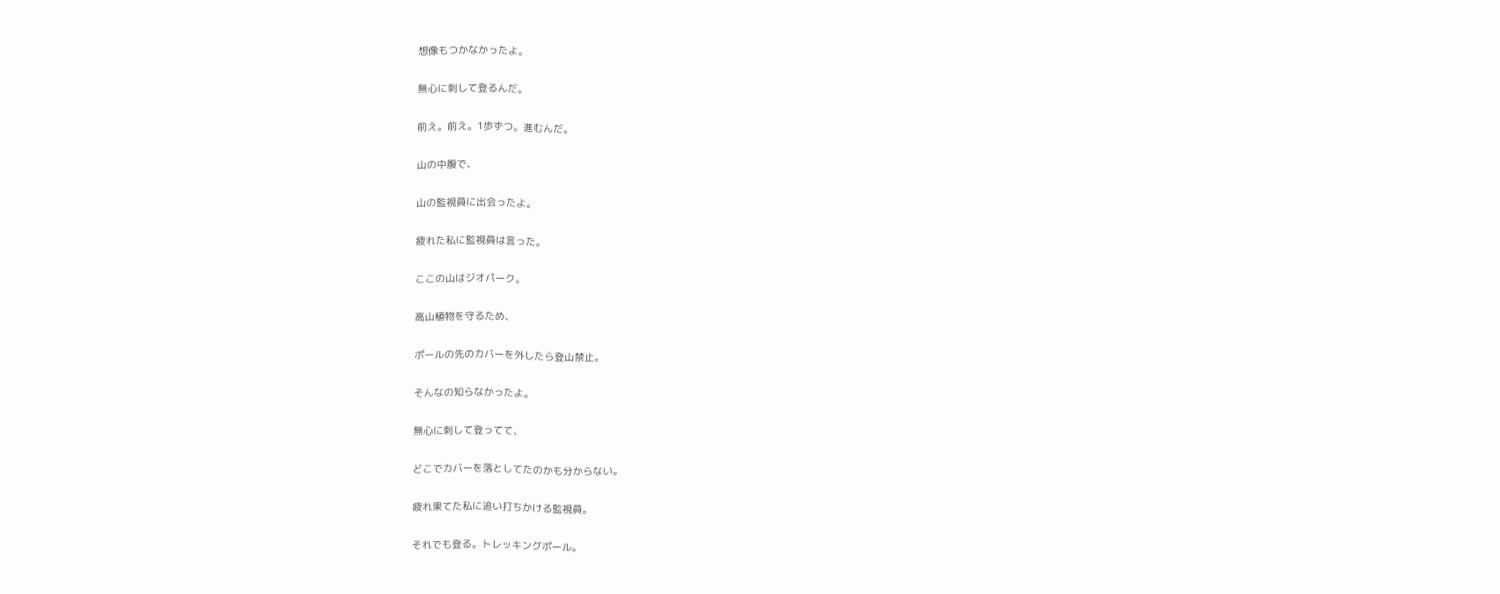想像もつかなかったよ。

無心に刺して登るんだ。

前え。前え。1歩ずつ。進むんだ。

山の中腹で、

山の監視員に出会ったよ。

疲れた私に監視員は言った。

ここの山はジオパーク。

高山植物を守るため、

ポールの先のカバーを外したら登山禁止。

そんなの知らなかったよ。

無心に刺して登ってて、

どこでカバーを落としてたのかも分からない。

疲れ果てた私に追い打ちかける監視員。

それでも登る。トレッキングポール。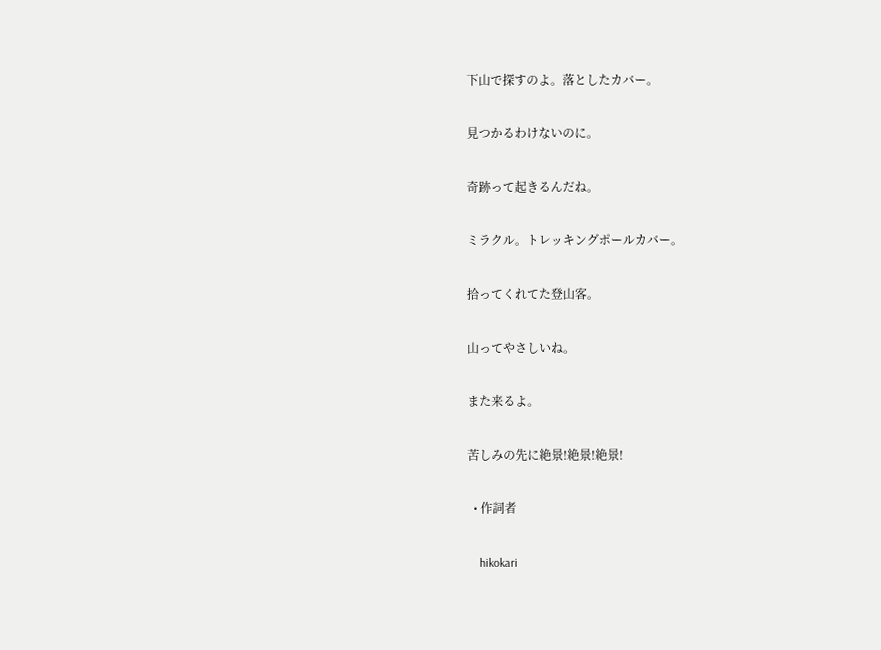下山で探すのよ。落としたカバー。

見つかるわけないのに。

奇跡って起きるんだね。

ミラクル。トレッキングポールカバー。

拾ってくれてた登山客。

山ってやさしいね。

また来るよ。

苦しみの先に絶景!絶景!絶景!

  • 作詞者

    hikokari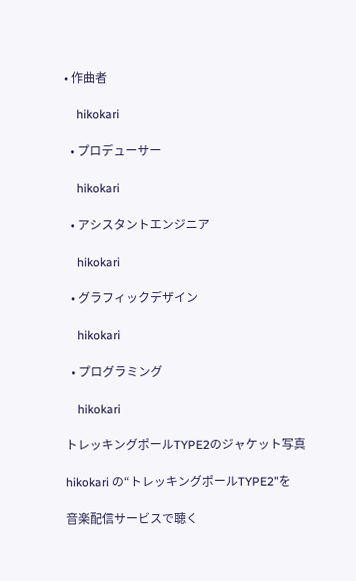• 作曲者

    hikokari

  • プロデューサー

    hikokari

  • アシスタントエンジニア

    hikokari

  • グラフィックデザイン

    hikokari

  • プログラミング

    hikokari

トレッキングポールTYPE2のジャケット写真

hikokari の“トレッキングポールTYPE2”を

音楽配信サービスで聴く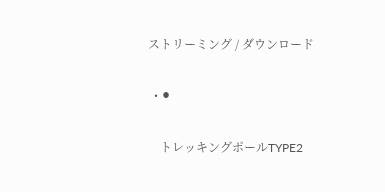ストリーミング / ダウンロード

  • ⚫

    トレッキングポールTYPE2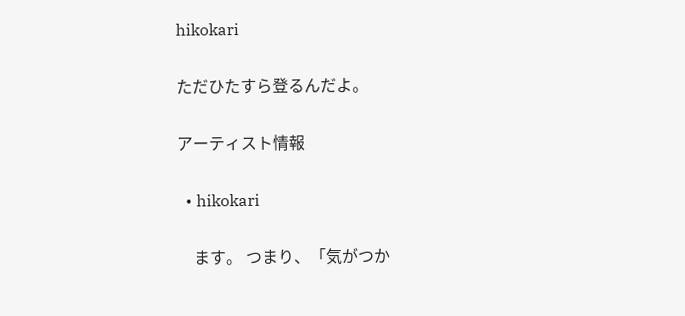hikokari

ただひたすら登るんだよ。

アーティスト情報

  • hikokari

    ます。 つまり、「気がつか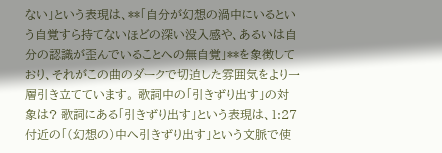ない」という表現は、**「自分が幻想の渦中にいるという自覚すら持てないほどの深い没入感や、あるいは自分の認識が歪んでいることへの無自覚」**を象徴しており、それがこの曲のダークで切迫した雰囲気をより一層引き立てています。 歌詞中の「引きずり出す」の対象は? 歌詞にある「引きずり出す」という表現は、1:27付近の「(幻想の)中へ引きずり出す」という文脈で使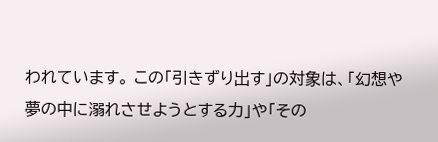われています。 この「引きずり出す」の対象は、「幻想や夢の中に溺れさせようとする力」や「その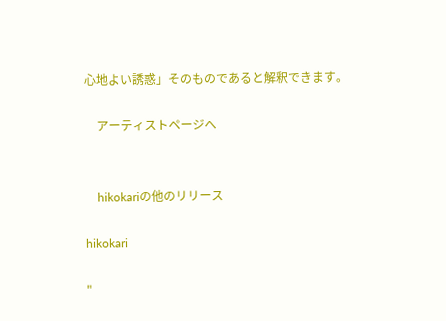心地よい誘惑」そのものであると解釈できます。

    アーティストページへ


    hikokariの他のリリース

hikokari

"